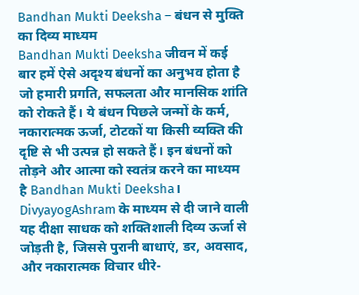Bandhan Mukti Deeksha – बंधन से मुक्ति का दिव्य माध्यम
Bandhan Mukti Deeksha जीवन में कई बार हमें ऐसे अदृश्य बंधनों का अनुभव होता है जो हमारी प्रगति, सफलता और मानसिक शांति को रोकते हैं। ये बंधन पिछले जन्मों के कर्म, नकारात्मक ऊर्जा, टोटकों या किसी व्यक्ति की दृष्टि से भी उत्पन्न हो सकते हैं। इन बंधनों को तोड़ने और आत्मा को स्वतंत्र करने का माध्यम है Bandhan Mukti Deeksha।
DivyayogAshram के माध्यम से दी जाने वाली यह दीक्षा साधक को शक्तिशाली दिव्य ऊर्जा से जोड़ती है, जिससे पुरानी बाधाएं, डर, अवसाद, और नकारात्मक विचार धीरे-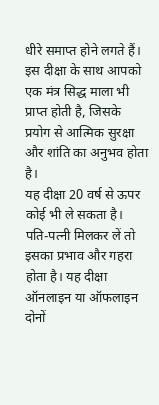धीरे समाप्त होने लगते हैं। इस दीक्षा के साथ आपको एक मंत्र सिद्ध माला भी प्राप्त होती है, जिसके प्रयोग से आत्मिक सुरक्षा और शांति का अनुभव होता है।
यह दीक्षा 20 वर्ष से ऊपर कोई भी ले सकता है। पति-पत्नी मिलकर लें तो इसका प्रभाव और गहरा होता है। यह दीक्षा ऑनलाइन या ऑफलाइन दोनों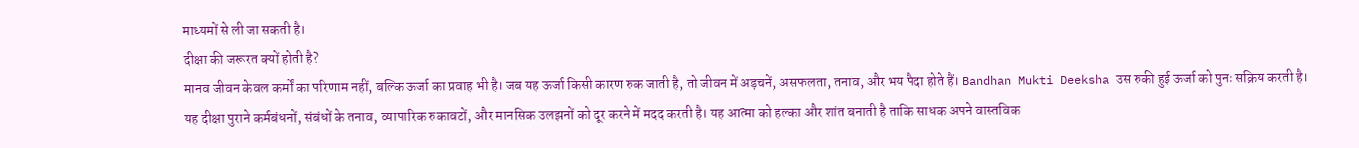माध्यमों से ली जा सकती है।
दीक्षा की जरूरत क्यों होती है?
मानव जीवन केवल कर्मों का परिणाम नहीं, बल्कि ऊर्जा का प्रवाह भी है। जब यह ऊर्जा किसी कारण रुक जाती है, तो जीवन में अड़चनें, असफलता, तनाव, और भय पैदा होते हैं। Bandhan Mukti Deeksha उस रुकी हुई ऊर्जा को पुनः सक्रिय करती है।
यह दीक्षा पुराने कर्मबंधनों, संबंधों के तनाव, व्यापारिक रुकावटों, और मानसिक उलझनों को दूर करने में मदद करती है। यह आत्मा को हल्का और शांत बनाती है ताकि साधक अपने वास्तविक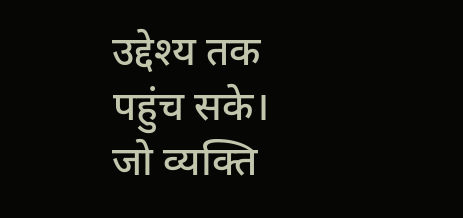उद्देश्य तक पहुंच सके।
जो व्यक्ति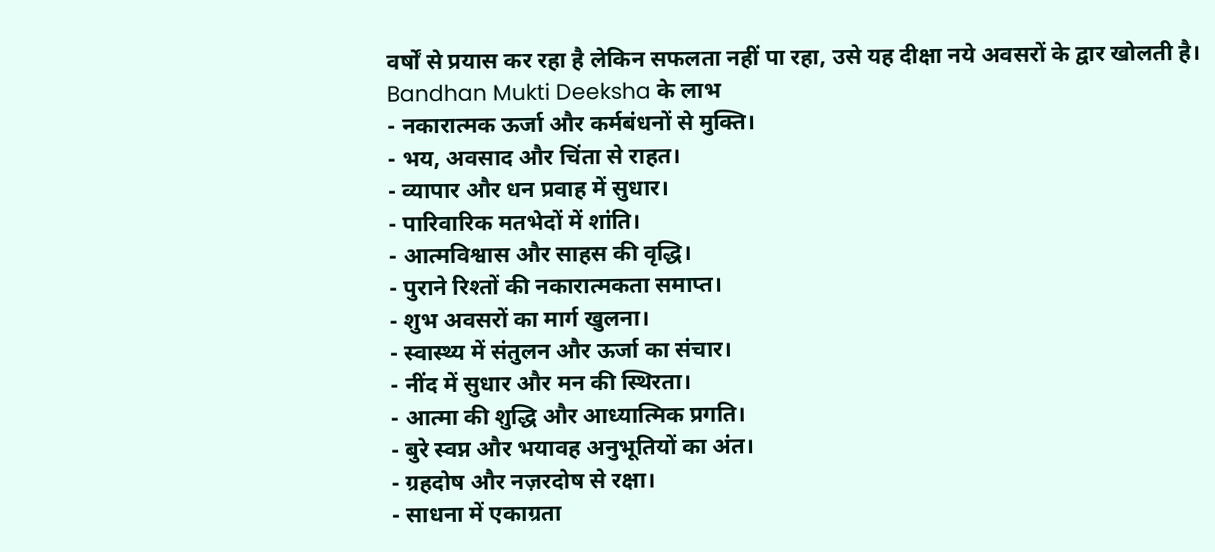वर्षों से प्रयास कर रहा है लेकिन सफलता नहीं पा रहा, उसे यह दीक्षा नये अवसरों के द्वार खोलती है।
Bandhan Mukti Deeksha के लाभ
- नकारात्मक ऊर्जा और कर्मबंधनों से मुक्ति।
- भय, अवसाद और चिंता से राहत।
- व्यापार और धन प्रवाह में सुधार।
- पारिवारिक मतभेदों में शांति।
- आत्मविश्वास और साहस की वृद्धि।
- पुराने रिश्तों की नकारात्मकता समाप्त।
- शुभ अवसरों का मार्ग खुलना।
- स्वास्थ्य में संतुलन और ऊर्जा का संचार।
- नींद में सुधार और मन की स्थिरता।
- आत्मा की शुद्धि और आध्यात्मिक प्रगति।
- बुरे स्वप्न और भयावह अनुभूतियों का अंत।
- ग्रहदोष और नज़रदोष से रक्षा।
- साधना में एकाग्रता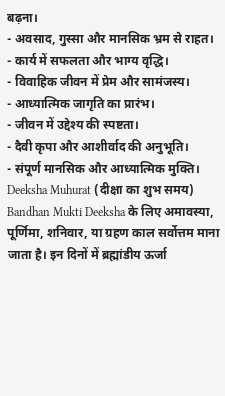बढ़ना।
- अवसाद, गुस्सा और मानसिक भ्रम से राहत।
- कार्य में सफलता और भाग्य वृद्धि।
- विवाहिक जीवन में प्रेम और सामंजस्य।
- आध्यात्मिक जागृति का प्रारंभ।
- जीवन में उद्देश्य की स्पष्टता।
- दैवी कृपा और आशीर्वाद की अनुभूति।
- संपूर्ण मानसिक और आध्यात्मिक मुक्ति।
Deeksha Muhurat (दीक्षा का शुभ समय)
Bandhan Mukti Deeksha के लिए अमावस्या, पूर्णिमा, शनिवार, या ग्रहण काल सर्वोत्तम माना जाता है। इन दिनों में ब्रह्मांडीय ऊर्जा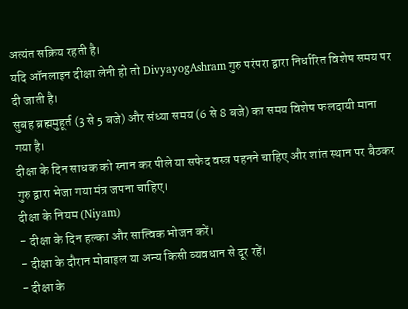अत्यंत सक्रिय रहती है।
यदि ऑनलाइन दीक्षा लेनी हो तो DivyayogAshram गुरु परंपरा द्वारा निर्धारित विशेष समय पर दी जाती है।
सुबह ब्रह्ममुहूर्त (3 से 5 बजे) और संध्या समय (6 से 8 बजे) का समय विशेष फलदायी माना गया है।
दीक्षा के दिन साधक को स्नान कर पीले या सफेद वस्त्र पहनने चाहिए और शांत स्थान पर बैठकर गुरु द्वारा भेजा गया मंत्र जपना चाहिए।
दीक्षा के नियम (Niyam)
- दीक्षा के दिन हल्का और सात्विक भोजन करें।
- दीक्षा के दौरान मोबाइल या अन्य किसी व्यवधान से दूर रहें।
- दीक्षा के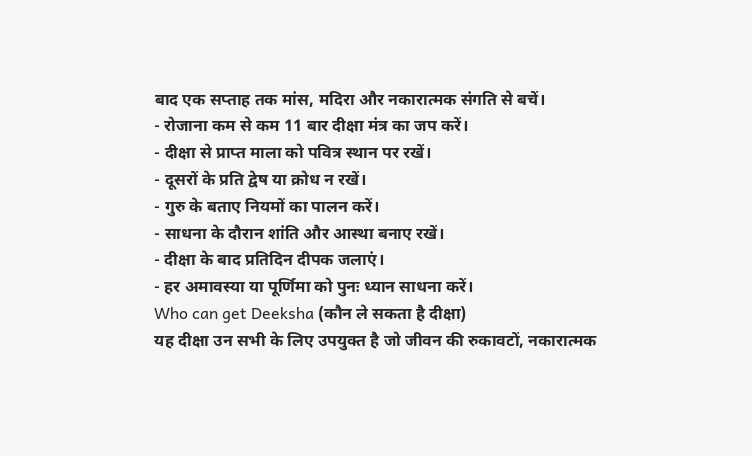बाद एक सप्ताह तक मांस, मदिरा और नकारात्मक संगति से बचें।
- रोजाना कम से कम 11 बार दीक्षा मंत्र का जप करें।
- दीक्षा से प्राप्त माला को पवित्र स्थान पर रखें।
- दूसरों के प्रति द्वेष या क्रोध न रखें।
- गुरु के बताए नियमों का पालन करें।
- साधना के दौरान शांति और आस्था बनाए रखें।
- दीक्षा के बाद प्रतिदिन दीपक जलाएं।
- हर अमावस्या या पूर्णिमा को पुनः ध्यान साधना करें।
Who can get Deeksha (कौन ले सकता है दीक्षा)
यह दीक्षा उन सभी के लिए उपयुक्त है जो जीवन की रुकावटों, नकारात्मक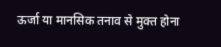ऊर्जा या मानसिक तनाव से मुक्त होना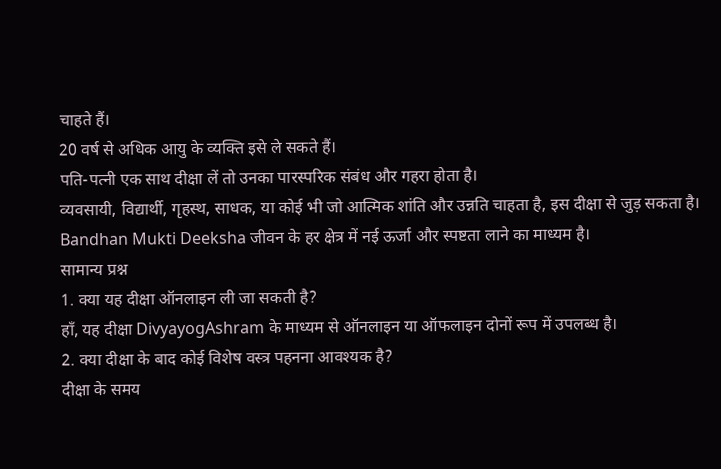चाहते हैं।
20 वर्ष से अधिक आयु के व्यक्ति इसे ले सकते हैं।
पति-पत्नी एक साथ दीक्षा लें तो उनका पारस्परिक संबंध और गहरा होता है।
व्यवसायी, विद्यार्थी, गृहस्थ, साधक, या कोई भी जो आत्मिक शांति और उन्नति चाहता है, इस दीक्षा से जुड़ सकता है।
Bandhan Mukti Deeksha जीवन के हर क्षेत्र में नई ऊर्जा और स्पष्टता लाने का माध्यम है।
सामान्य प्रश्न
1. क्या यह दीक्षा ऑनलाइन ली जा सकती है?
हाँ, यह दीक्षा DivyayogAshram के माध्यम से ऑनलाइन या ऑफलाइन दोनों रूप में उपलब्ध है।
2. क्या दीक्षा के बाद कोई विशेष वस्त्र पहनना आवश्यक है?
दीक्षा के समय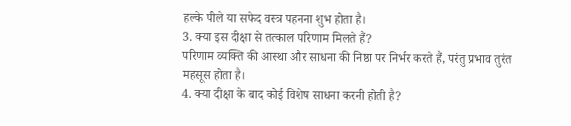हल्के पीले या सफेद वस्त्र पहनना शुभ होता है।
3. क्या इस दीक्षा से तत्काल परिणाम मिलते हैं?
परिणाम व्यक्ति की आस्था और साधना की निष्ठा पर निर्भर करते हैं, परंतु प्रभाव तुरंत महसूस होता है।
4. क्या दीक्षा के बाद कोई विशेष साधना करनी होती है?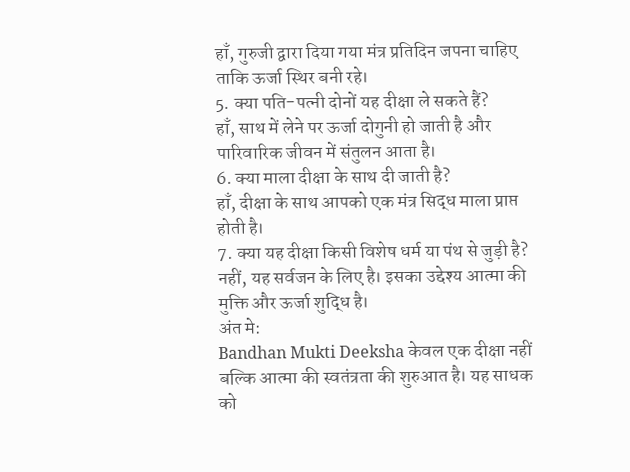हाँ, गुरुजी द्वारा दिया गया मंत्र प्रतिदिन जपना चाहिए ताकि ऊर्जा स्थिर बनी रहे।
5. क्या पति-पत्नी दोनों यह दीक्षा ले सकते हैं?
हाँ, साथ में लेने पर ऊर्जा दोगुनी हो जाती है और पारिवारिक जीवन में संतुलन आता है।
6. क्या माला दीक्षा के साथ दी जाती है?
हाँ, दीक्षा के साथ आपको एक मंत्र सिद्ध माला प्राप्त होती है।
7. क्या यह दीक्षा किसी विशेष धर्म या पंथ से जुड़ी है?
नहीं, यह सर्वजन के लिए है। इसका उद्देश्य आत्मा की मुक्ति और ऊर्जा शुद्धि है।
अंत मे:
Bandhan Mukti Deeksha केवल एक दीक्षा नहीं बल्कि आत्मा की स्वतंत्रता की शुरुआत है। यह साधक को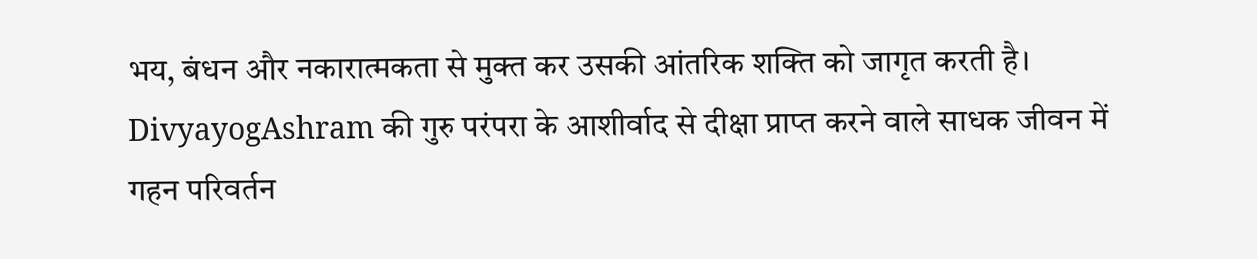भय, बंधन और नकारात्मकता से मुक्त कर उसकी आंतरिक शक्ति को जागृत करती है।
DivyayogAshram की गुरु परंपरा के आशीर्वाद से दीक्षा प्राप्त करने वाले साधक जीवन में गहन परिवर्तन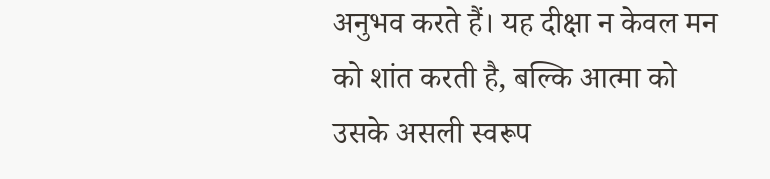अनुभव करते हैं। यह दीक्षा न केवल मन को शांत करती है, बल्कि आत्मा को उसके असली स्वरूप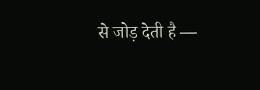से जोड़ देती है —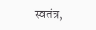स्वतंत्र,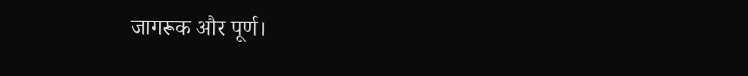जागरूक और पूर्ण।